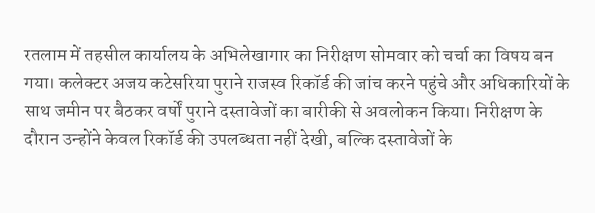रतलाम में तहसील कार्यालय के अभिलेखागार का निरीक्षण सोमवार को चर्चा का विषय बन गया। कलेक्टर अजय कटेसरिया पुराने राजस्व रिकॉर्ड की जांच करने पहुंचे और अधिकारियों के साथ जमीन पर बैठकर वर्षों पुराने दस्तावेजों का बारीकी से अवलोकन किया। निरीक्षण के दौरान उन्होंने केवल रिकॉर्ड की उपलब्धता नहीं देखी, बल्कि दस्तावेजों के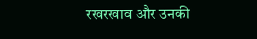रखरखाव और उनकी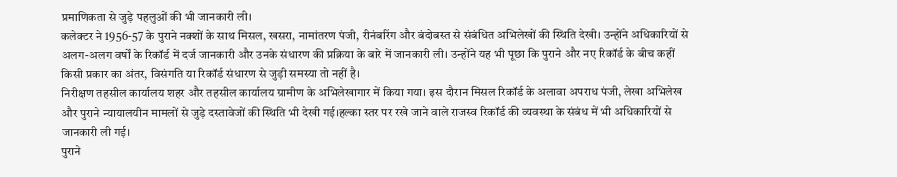प्रमाणिकता से जुड़े पहलुओं की भी जानकारी ली।
कलेक्टर ने 1956-57 के पुराने नक्शों के साथ मिसल, खसरा, नामांतरण पंजी, रीनंबरिंग और बंदोबस्त से संबंधित अभिलेखों की स्थिति देखी। उन्होंने अधिकारियों से अलग-अलग वर्षों के रिकॉर्ड में दर्ज जानकारी और उनके संधारण की प्रक्रिया के बारे में जानकारी ली। उन्होंने यह भी पूछा कि पुराने और नए रिकॉर्ड के बीच कहीं किसी प्रकार का अंतर, विसंगति या रिकॉर्ड संधारण से जुड़ी समस्या तो नहीं है।
निरीक्षण तहसील कार्यालय शहर और तहसील कार्यालय ग्रामीण के अभिलेखागार में किया गया। इस दौरान मिसल रिकॉर्ड के अलावा अपराध पंजी, लेखा अभिलेख और पुराने न्यायालयीन मामलों से जुड़े दस्तावेजों की स्थिति भी देखी गई।हल्का स्तर पर रखे जाने वाले राजस्व रिकॉर्ड की व्यवस्था के संबंध में भी अधिकारियों से जानकारी ली गई।
पुराने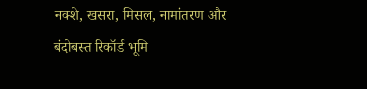नक्शे, खसरा, मिसल, नामांतरण और बंदोबस्त रिकॉर्ड भूमि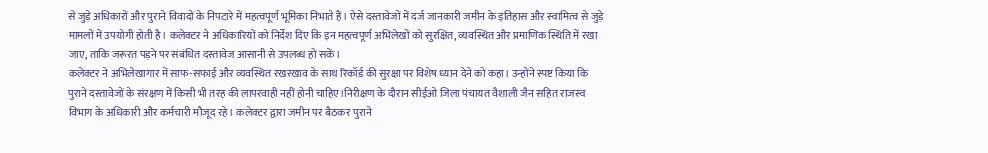से जुड़े अधिकारों और पुराने विवादों के निपटारे में महत्वपूर्ण भूमिका निभाते हैं। ऐसे दस्तावेजों में दर्ज जानकारी जमीन के इतिहास और स्वामित्व से जुड़े मामलों में उपयोगी होती है। कलेक्टर ने अधिकारियों को निर्देश दिए कि इन महत्वपूर्ण अभिलेखों को सुरक्षित, व्यवस्थित और प्रमाणिक स्थिति में रखा जाए, ताकि जरूरत पड़ने पर संबंधित दस्तावेज आसानी से उपलब्ध हो सकें।
कलेक्टर ने अभिलेखागार में साफ-सफाई और व्यवस्थित रखरखाव के साथ रिकॉर्ड की सुरक्षा पर विशेष ध्यान देने को कहा। उन्होंने स्पष्ट किया कि पुराने दस्तावेजों के संरक्षण में किसी भी तरह की लापरवाही नहीं होनी चाहिए।निरीक्षण के दौरान सीईओ जिला पंचायत वैशाली जैन सहित राजस्व विभाग के अधिकारी और कर्मचारी मौजूद रहे। कलेक्टर द्वारा जमीन पर बैठकर पुराने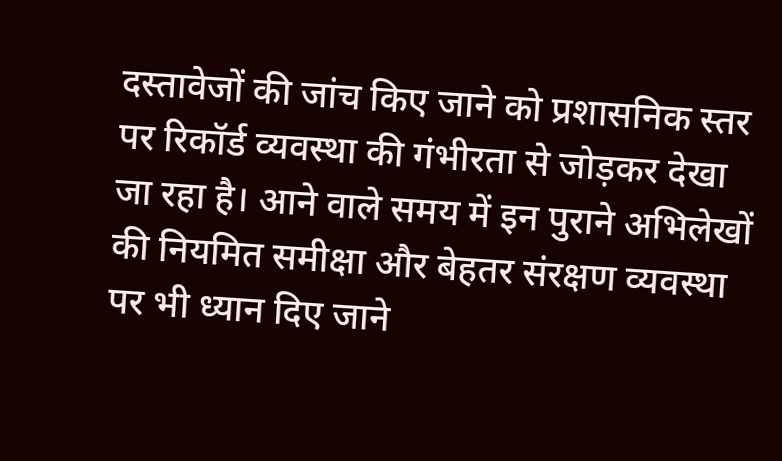दस्तावेजों की जांच किए जाने को प्रशासनिक स्तर पर रिकॉर्ड व्यवस्था की गंभीरता से जोड़कर देखा जा रहा है। आने वाले समय में इन पुराने अभिलेखों की नियमित समीक्षा और बेहतर संरक्षण व्यवस्था पर भी ध्यान दिए जाने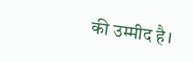की उम्मीद है।